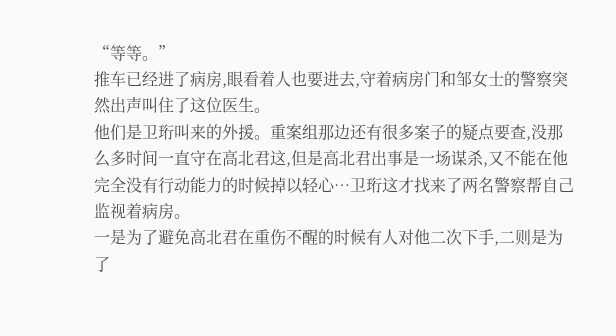“等等。”
推车已经进了病房,眼看着人也要进去,守着病房门和邹女士的警察突然出声叫住了这位医生。
他们是卫珩叫来的外援。重案组那边还有很多案子的疑点要查,没那么多时间一直守在高北君这,但是高北君出事是一场谋杀,又不能在他完全没有行动能力的时候掉以轻心…卫珩这才找来了两名警察帮自己监视着病房。
一是为了避免高北君在重伤不醒的时候有人对他二次下手,二则是为了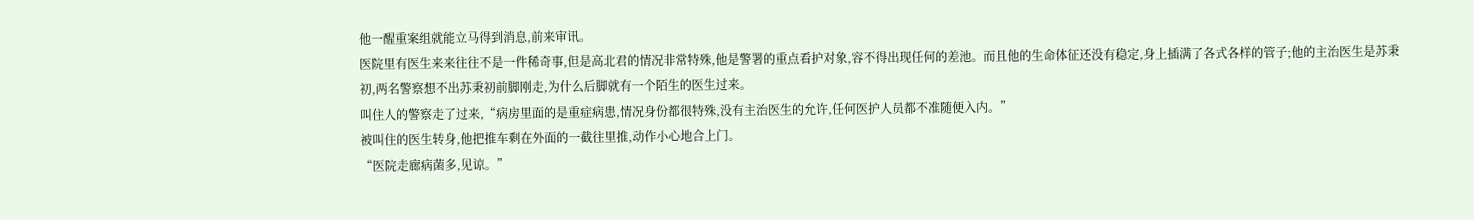他一醒重案组就能立马得到消息,前来审讯。
医院里有医生来来往往不是一件稀奇事,但是高北君的情况非常特殊,他是警署的重点看护对象,容不得出现任何的差池。而且他的生命体征还没有稳定,身上插满了各式各样的管子;他的主治医生是苏秉初,两名警察想不出苏秉初前脚刚走,为什么后脚就有一个陌生的医生过来。
叫住人的警察走了过来,“病房里面的是重症病患,情况身份都很特殊,没有主治医生的允许,任何医护人员都不准随便入内。”
被叫住的医生转身,他把推车剩在外面的一截往里推,动作小心地合上门。
“医院走廊病菌多,见谅。”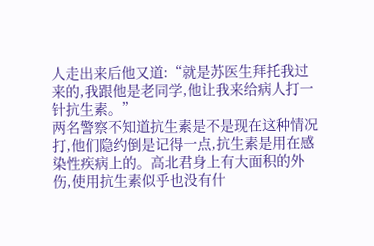人走出来后他又道:“就是苏医生拜托我过来的,我跟他是老同学,他让我来给病人打一针抗生素。”
两名警察不知道抗生素是不是现在这种情况打,他们隐约倒是记得一点,抗生素是用在感染性疾病上的。高北君身上有大面积的外伤,使用抗生素似乎也没有什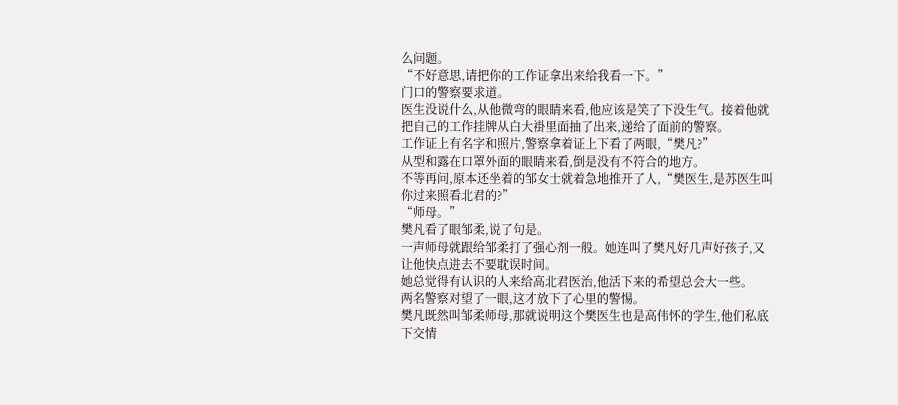么问题。
“不好意思,请把你的工作证拿出来给我看一下。”
门口的警察要求道。
医生没说什么,从他微弯的眼睛来看,他应该是笑了下没生气。接着他就把自己的工作挂牌从白大褂里面抽了出来,递给了面前的警察。
工作证上有名字和照片,警察拿着证上下看了两眼,“樊凡?”
从型和露在口罩外面的眼睛来看,倒是没有不符合的地方。
不等再问,原本还坐着的邹女士就着急地推开了人,“樊医生,是苏医生叫你过来照看北君的?”
“师母。”
樊凡看了眼邹柔,说了句是。
一声师母就跟给邹柔打了强心剂一般。她连叫了樊凡好几声好孩子,又让他快点进去不要耽误时间。
她总觉得有认识的人来给高北君医治,他活下来的希望总会大一些。
两名警察对望了一眼,这才放下了心里的警惕。
樊凡既然叫邹柔师母,那就说明这个樊医生也是高伟怀的学生,他们私底下交情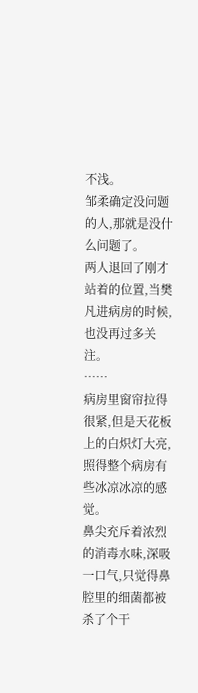不浅。
邹柔确定没问题的人,那就是没什么问题了。
两人退回了刚才站着的位置,当樊凡进病房的时候,也没再过多关注。
……
病房里窗帘拉得很紧,但是天花板上的白炽灯大亮,照得整个病房有些冰凉冰凉的感觉。
鼻尖充斥着浓烈的消毒水味,深吸一口气,只觉得鼻腔里的细菌都被杀了个干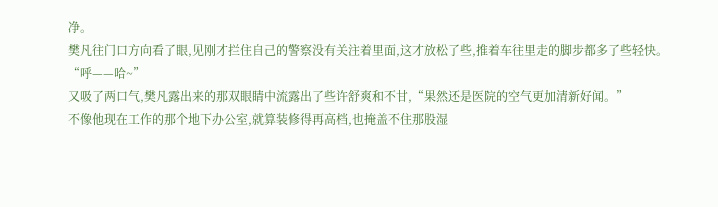净。
樊凡往门口方向看了眼,见刚才拦住自己的警察没有关注着里面,这才放松了些,推着车往里走的脚步都多了些轻快。
“呼——哈~”
又吸了两口气,樊凡露出来的那双眼睛中流露出了些许舒爽和不甘,“果然还是医院的空气更加清新好闻。”
不像他现在工作的那个地下办公室,就算装修得再高档,也掩盖不住那股湿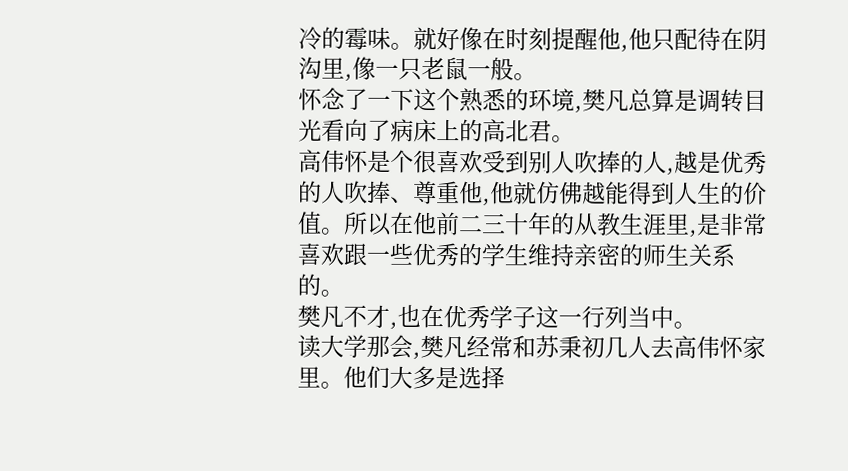冷的霉味。就好像在时刻提醒他,他只配待在阴沟里,像一只老鼠一般。
怀念了一下这个熟悉的环境,樊凡总算是调转目光看向了病床上的高北君。
高伟怀是个很喜欢受到别人吹捧的人,越是优秀的人吹捧、尊重他,他就仿佛越能得到人生的价值。所以在他前二三十年的从教生涯里,是非常喜欢跟一些优秀的学生维持亲密的师生关系的。
樊凡不才,也在优秀学子这一行列当中。
读大学那会,樊凡经常和苏秉初几人去高伟怀家里。他们大多是选择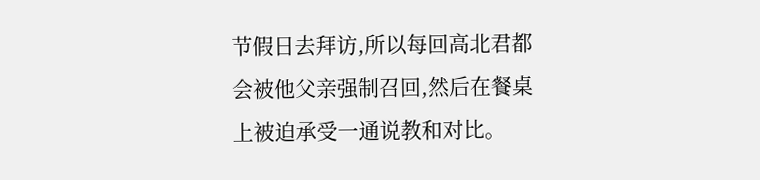节假日去拜访,所以每回高北君都会被他父亲强制召回,然后在餐桌上被迫承受一通说教和对比。